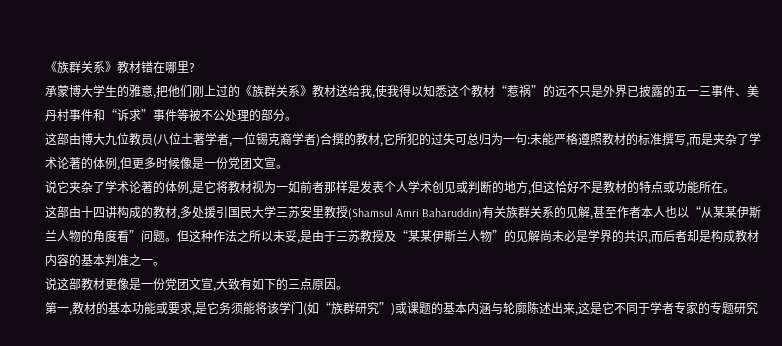《族群关系》教材错在哪里?
承蒙博大学生的雅意,把他们刚上过的《族群关系》教材送给我,使我得以知悉这个教材“惹祸”的远不只是外界已披露的五一三事件、美丹村事件和“诉求”事件等被不公处理的部分。
这部由博大九位教员(八位土著学者,一位锡克裔学者)合撰的教材,它所犯的过失可总归为一句:未能严格遵照教材的标准撰写,而是夹杂了学术论著的体例,但更多时候像是一份党团文宣。
说它夹杂了学术论著的体例,是它将教材视为一如前者那样是发表个人学术创见或判断的地方,但这恰好不是教材的特点或功能所在。
这部由十四讲构成的教材,多处援引国民大学三苏安里教授(Shamsul Amri Baharuddin)有关族群关系的见解,甚至作者本人也以“从某某伊斯兰人物的角度看”问题。但这种作法之所以未妥,是由于三苏教授及“某某伊斯兰人物”的见解尚未必是学界的共识,而后者却是构成教材内容的基本判准之一。
说这部教材更像是一份党团文宣,大致有如下的三点原因。
第一,教材的基本功能或要求,是它务须能将该学门(如“族群研究”)或课题的基本内涵与轮廓陈述出来,这是它不同于学者专家的专题研究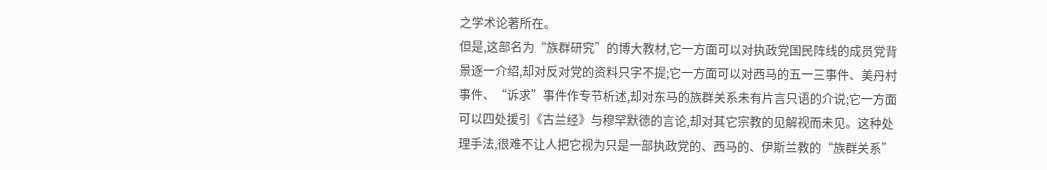之学术论著所在。
但是,这部名为“族群研究”的博大教材,它一方面可以对执政党国民阵线的成员党背景逐一介绍,却对反对党的资料只字不提;它一方面可以对西马的五一三事件、美丹村事件、“诉求”事件作专节析述,却对东马的族群关系未有片言只语的介说;它一方面可以四处援引《古兰经》与穆罕默德的言论,却对其它宗教的见解视而未见。这种处理手法,很难不让人把它视为只是一部执政党的、西马的、伊斯兰教的“族群关系”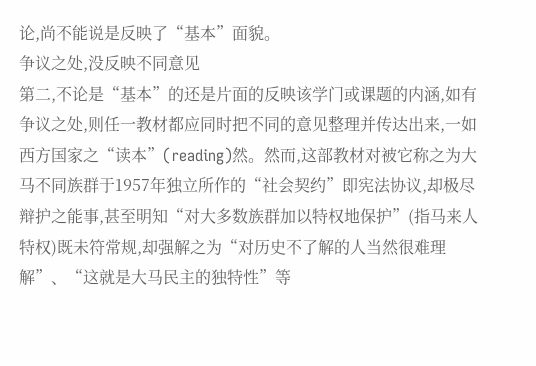论,尚不能说是反映了“基本”面貌。
争议之处,没反映不同意见
第二,不论是“基本”的还是片面的反映该学门或课题的内涵,如有争议之处,则任一教材都应同时把不同的意见整理并传达出来,一如西方国家之“读本”(reading)然。然而,这部教材对被它称之为大马不同族群于1957年独立所作的“社会契约”即宪法协议,却极尽辩护之能事,甚至明知“对大多数族群加以特权地保护”(指马来人特权)既未符常规,却强解之为“对历史不了解的人当然很难理解”、“这就是大马民主的独特性”等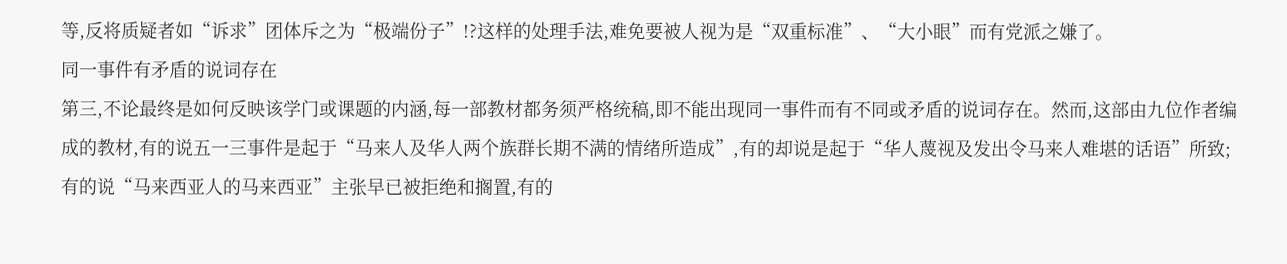等,反将质疑者如“诉求”团体斥之为“极端份子”!?这样的处理手法,难免要被人视为是“双重标准”、“大小眼”而有党派之嫌了。
同一事件有矛盾的说词存在
第三,不论最终是如何反映该学门或课题的内涵,每一部教材都务须严格统稿,即不能出现同一事件而有不同或矛盾的说词存在。然而,这部由九位作者编成的教材,有的说五一三事件是起于“马来人及华人两个族群长期不满的情绪所造成”,有的却说是起于“华人蔑视及发出令马来人难堪的话语”所致;有的说“马来西亚人的马来西亚”主张早已被拒绝和搁置,有的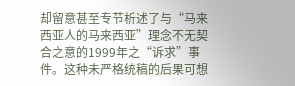却留意甚至专节析述了与“马来西亚人的马来西亚”理念不无契合之意的1999年之“诉求”事件。这种未严格统稿的后果可想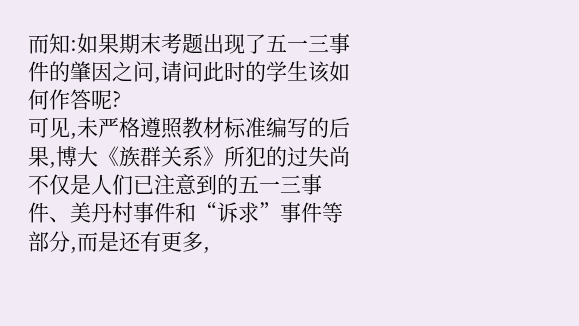而知:如果期末考题出现了五一三事件的肇因之问,请问此时的学生该如何作答呢?
可见,未严格遵照教材标准编写的后果,博大《族群关系》所犯的过失尚不仅是人们已注意到的五一三事件、美丹村事件和“诉求”事件等部分,而是还有更多,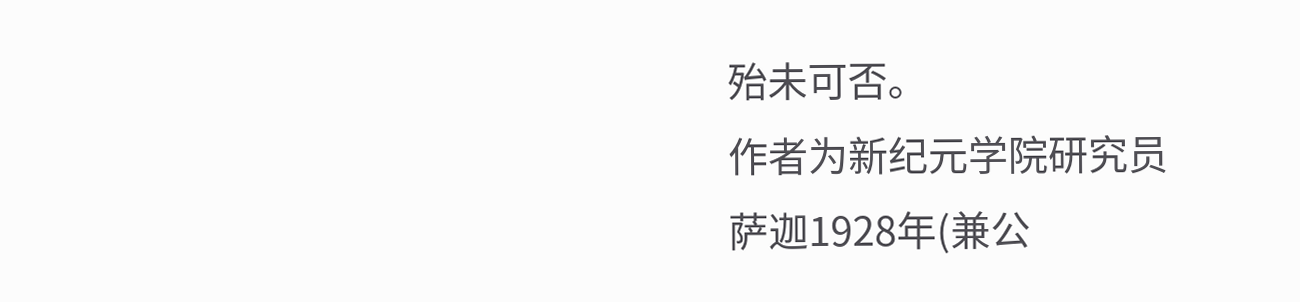殆未可否。
作者为新纪元学院研究员
萨迦1928年(兼公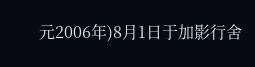元2006年)8月1日于加影行舍